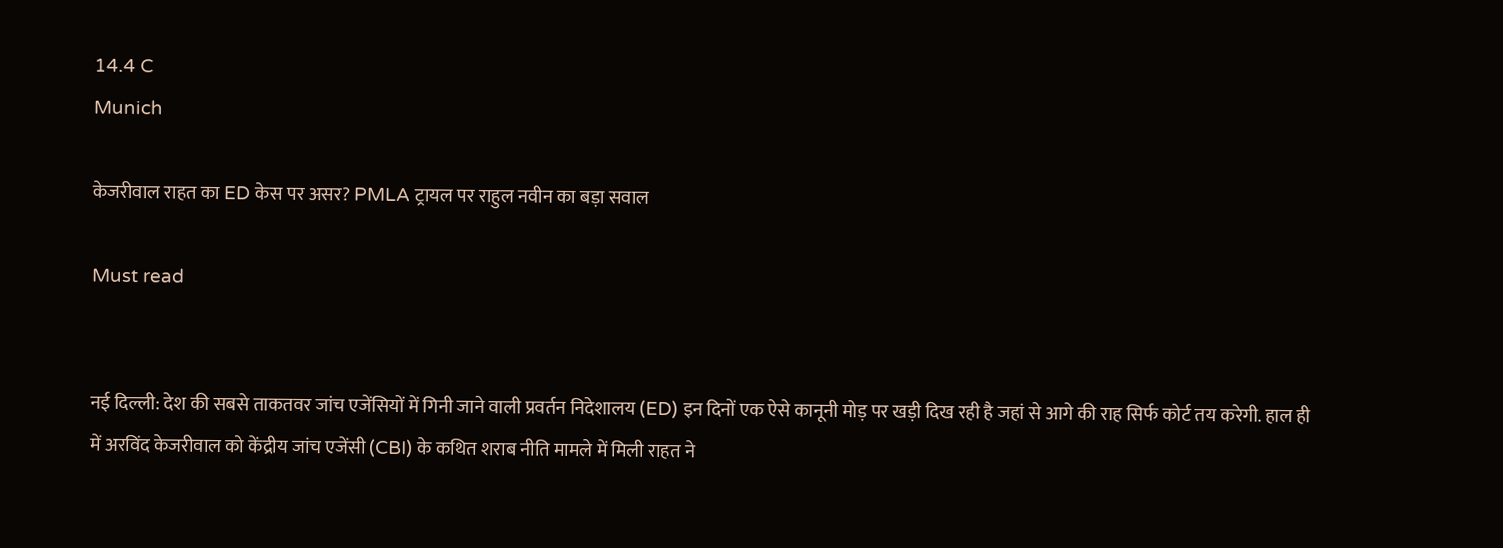14.4 C
Munich

केजरीवाल राहत का ED केस पर असर? PMLA ट्रायल पर राहुल नवीन का बड़ा सवाल

Must read


नई दिल्ली: देश की सबसे ताकतवर जांच एजेंसियों में गिनी जाने वाली प्रवर्तन निदेशालय (ED) इन दिनों एक ऐसे कानूनी मोड़ पर खड़ी दिख रही है जहां से आगे की राह सिर्फ कोर्ट तय करेगी. हाल ही में अरविंद केजरीवाल को केंद्रीय जांच एजेंसी (CBI) के कथित शराब नीति मामले में मिली राहत ने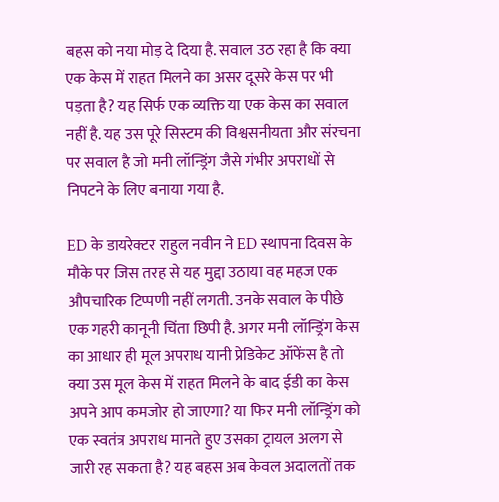बहस को नया मोड़ दे दिया है. सवाल उठ रहा है कि क्या एक केस में राहत मिलने का असर दूसरे केस पर भी पड़ता है? यह सिर्फ एक व्यक्ति या एक केस का सवाल नहीं है. यह उस पूरे सिस्टम की विश्वसनीयता और संरचना पर सवाल है जो मनी लॉन्ड्रिंग जैसे गंभीर अपराधों से निपटने के लिए बनाया गया है.

ED के डायरेक्टर राहुल नवीन ने ED स्थापना दिवस के मौके पर जिस तरह से यह मुद्दा उठाया वह महज एक औपचारिक टिप्पणी नहीं लगती. उनके सवाल के पीछे एक गहरी कानूनी चिंता छिपी है. अगर मनी लॉन्ड्रिंग केस का आधार ही मूल अपराध यानी प्रेडिकेट ऑफेंस है तो क्या उस मूल केस में राहत मिलने के बाद ईडी का केस अपने आप कमजोर हो जाएगा? या फिर मनी लॉन्ड्रिंग को एक स्वतंत्र अपराध मानते हुए उसका ट्रायल अलग से जारी रह सकता है? यह बहस अब केवल अदालतों तक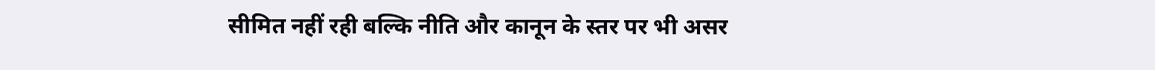सीमित नहीं रही बल्कि नीति और कानून के स्तर पर भी असर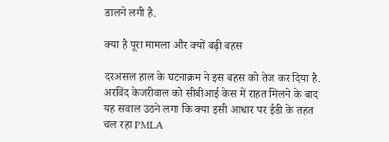डालने लगी है.

क्या है पूरा मामला और क्यों बढ़ी बहस

दरअसल हाल के घटनाक्रम ने इस बहस को तेज कर दिया है. अरविंद केजरीवाल को सीबीआई केस में राहत मिलने के बाद यह सवाल उठने लगा कि क्या इसी आधार पर ईडी के तहत चल रहा PMLA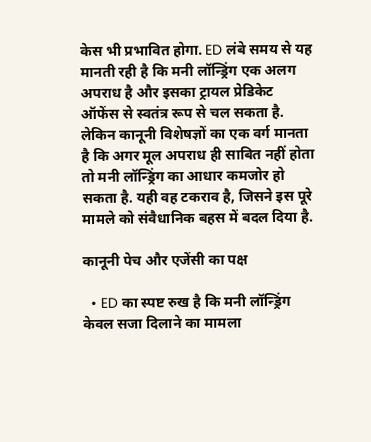केस भी प्रभावित होगा. ED लंबे समय से यह मानती रही है कि मनी लॉन्ड्रिंग एक अलग अपराध है और इसका ट्रायल प्रेडिकेट ऑफेंस से स्वतंत्र रूप से चल सकता है. लेकिन कानूनी विशेषज्ञों का एक वर्ग मानता है कि अगर मूल अपराध ही साबित नहीं होता तो मनी लॉन्ड्रिंग का आधार कमजोर हो सकता है. यही वह टकराव है, जिसने इस पूरे मामले को संवैधानिक बहस में बदल दिया है.

कानूनी पेच और एजेंसी का पक्ष

  • ED का स्पष्ट रुख है कि मनी लॉन्ड्रिंग केवल सजा दिलाने का मामला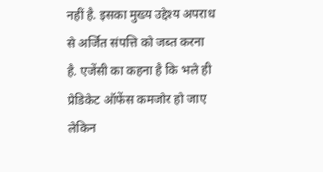नहीं है. इसका मुख्य उद्देश्य अपराध से अर्जित संपत्ति को जब्त करना है. एजेंसी का कहना है कि भले ही प्रेडिकेट ऑफेंस कमजोर हो जाए लेकिन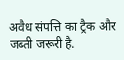अवैध संपत्ति का ट्रैक और जब्ती जरूरी है.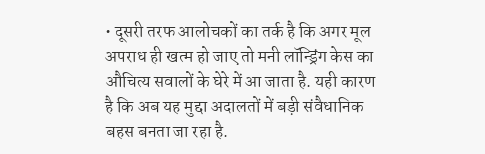• दूसरी तरफ आलोचकों का तर्क है कि अगर मूल अपराध ही खत्म हो जाए तो मनी लॉन्ड्रिंग केस का औचित्य सवालों के घेरे में आ जाता है. यही कारण है कि अब यह मुद्दा अदालतों में बड़ी संवैधानिक बहस बनता जा रहा है.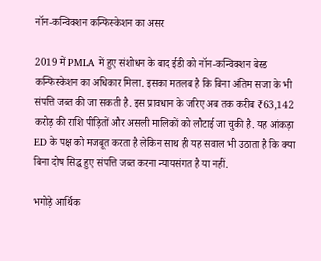नॉन-कन्विक्शन कन्फिस्केशन का असर

2019 में PMLA में हुए संशोधन के बाद ईडी को नॉन-कन्विक्शन बेस्ड कन्फिस्केशन का अधिकार मिला. इसका मतलब है कि बिना अंतिम सजा के भी संपत्ति जब्त की जा सकती है. इस प्रावधान के जरिए अब तक करीब ₹63,142 करोड़ की राशि पीड़ितों और असली मालिकों को लौटाई जा चुकी है. यह आंकड़ा ED के पक्ष को मजबूत करता है लेकिन साथ ही यह सवाल भी उठाता है कि क्या बिना दोष सिद्ध हुए संपत्ति जब्त करना न्यायसंगत है या नहीं.

भगोड़े आर्थिक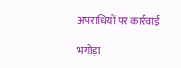अपराधियों पर कार्रवाई

भगोड़ा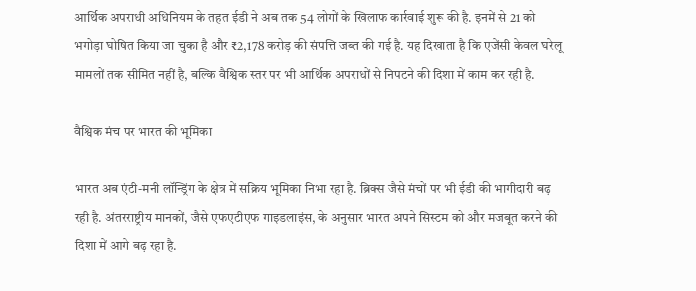आर्थिक अपराधी अधिनियम के तहत ईडी ने अब तक 54 लोगों के खिलाफ कार्रवाई शुरू की है. इनमें से 21 को भगोड़ा घोषित किया जा चुका है और ₹2,178 करोड़ की संपत्ति जब्त की गई है. यह दिखाता है कि एजेंसी केवल घरेलू मामलों तक सीमित नहीं है, बल्कि वैश्विक स्तर पर भी आर्थिक अपराधों से निपटने की दिशा में काम कर रही है.

वैश्विक मंच पर भारत की भूमिका

भारत अब एंटी-मनी लॉन्ड्रिंग के क्षेत्र में सक्रिय भूमिका निभा रहा है. ब्रिक्स जैसे मंचों पर भी ईडी की भागीदारी बढ़ रही है. अंतरराष्ट्रीय मानकों, जैसे एफएटीएफ गाइडलाइंस, के अनुसार भारत अपने सिस्टम को और मजबूत करने की दिशा में आगे बढ़ रहा है.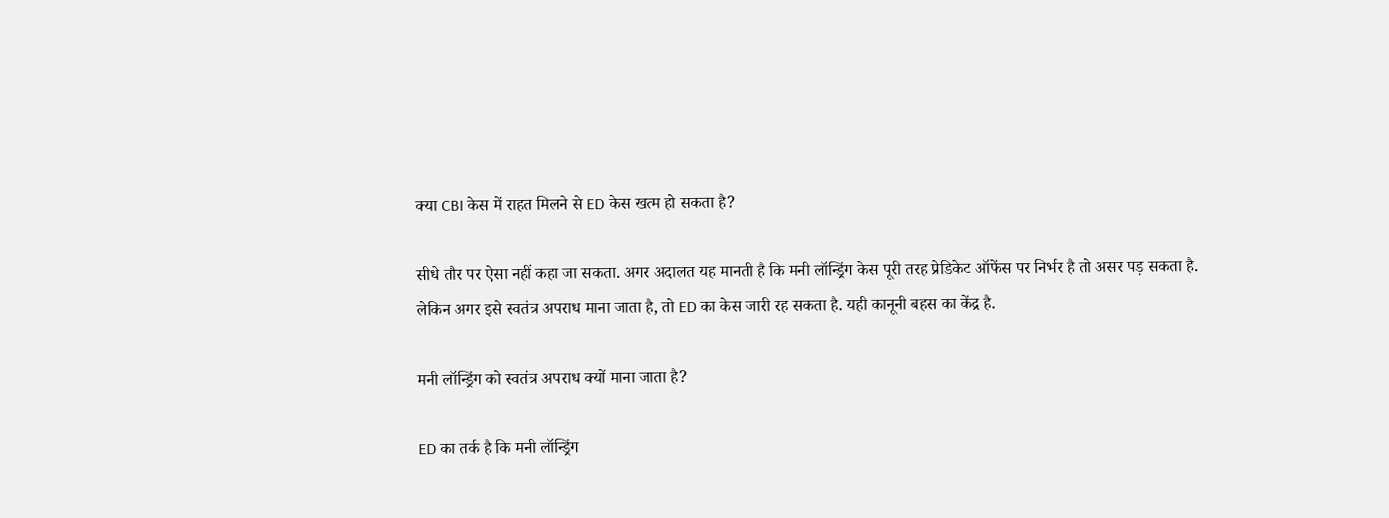क्या CBI केस में राहत मिलने से ED केस खत्म हो सकता है?

सीधे तौर पर ऐसा नहीं कहा जा सकता. अगर अदालत यह मानती है कि मनी लॉन्ड्रिंग केस पूरी तरह प्रेडिकेट ऑफेंस पर निर्भर है तो असर पड़ सकता है. लेकिन अगर इसे स्वतंत्र अपराध माना जाता है, तो ED का केस जारी रह सकता है. यही कानूनी बहस का केंद्र है.

मनी लॉन्ड्रिंग को स्वतंत्र अपराध क्यों माना जाता है?

ED का तर्क है कि मनी लॉन्ड्रिंग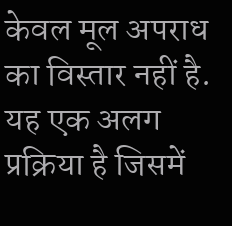केवल मूल अपराध का विस्तार नहीं है. यह एक अलग प्रक्रिया है जिसमें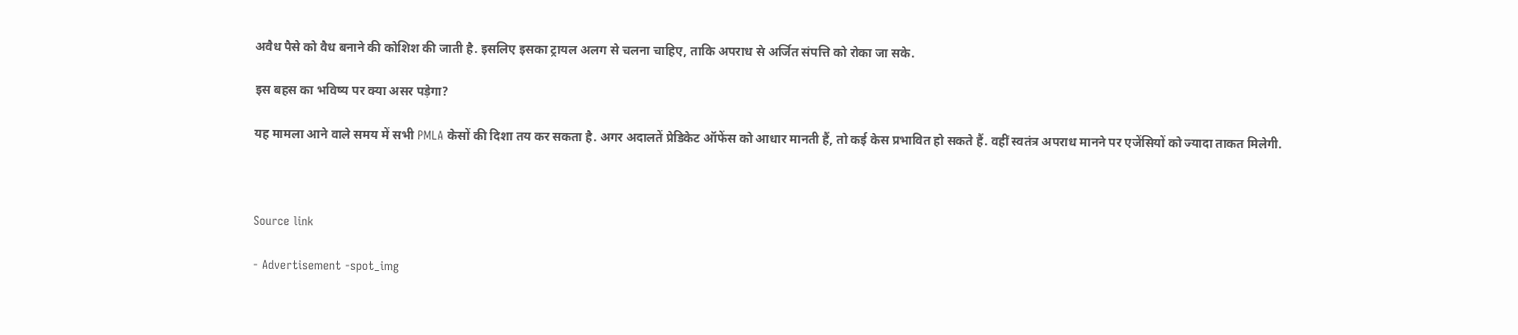अवैध पैसे को वैध बनाने की कोशिश की जाती है. इसलिए इसका ट्रायल अलग से चलना चाहिए, ताकि अपराध से अर्जित संपत्ति को रोका जा सके.

इस बहस का भविष्य पर क्या असर पड़ेगा?

यह मामला आने वाले समय में सभी PMLA केसों की दिशा तय कर सकता है. अगर अदालतें प्रेडिकेट ऑफेंस को आधार मानती हैं, तो कई केस प्रभावित हो सकते हैं. वहीं स्वतंत्र अपराध मानने पर एजेंसियों को ज्यादा ताकत मिलेगी.



Source link

- Advertisement -spot_img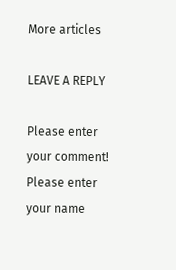More articles

LEAVE A REPLY

Please enter your comment!
Please enter your name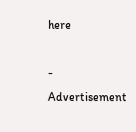here

- Advertisement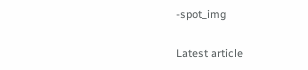-spot_img

Latest article